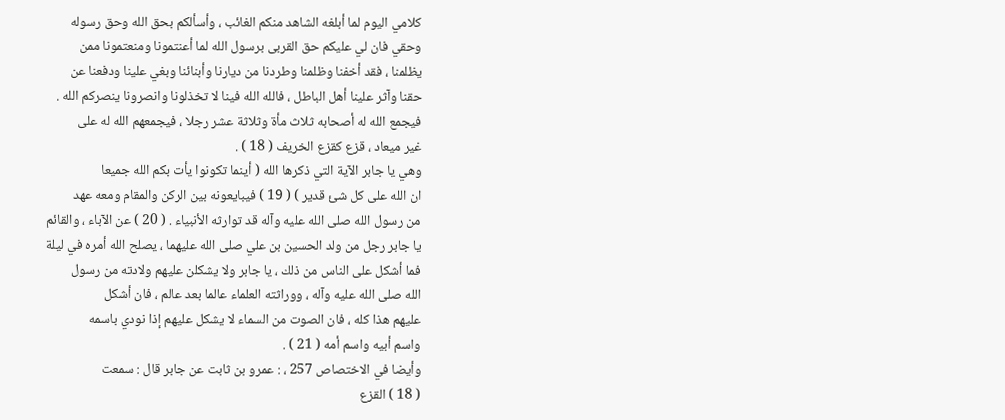كلامي اليوم لما أبلغه الشاهد منكم الغائب ، وأسألكم بحق الله وحق رسوله
وحقي فان لي عليكم حق القربى برسول الله لما أعنتمونا ومنعتمونا ممن
يظلمنا ، فقد أخفنا وظلمنا وطردنا من ديارنا وأبنائنا وبغي علينا ودفعنا عن
حقنا وآثر علينا أهل الباطل ، فالله الله فينا لا تخذلونا وانصرونا ينصركم الله .
فيجمع الله له أصحابه ثلاث مأة وثلاثة عشر رجلا ، فيجمعهم الله له على
غير ميعاد ، قزع كقزع الخريف ( 18 ) .
وهي يا جابر الآية التي ذكرها الله ( أينما تكونوا يأت بكم الله جميعا
ان الله على كل شئ قدير ) ( 19 ) فيبايعونه بين الركن والمقام ومعه عهد
من رسول الله صلى الله عليه وآله قد توارثه الأنبياء . ( 20 ) عن الآباء ، والقائم
يا جابر رجل من ولد الحسين بن علي صلى الله عليهما ، يصلح الله أمره في ليلة
فما أشكل على الناس من ذلك ، يا جابر ولا يشكلن عليهم ولادته من رسول
الله صلى الله عليه وآله ، ووراثته العلماء عالما بعد عالم ، فان أشكل
عليهم هذا كله ، فان الصوت من السماء لا يشكل عليهم إذا نودي باسمه
واسم أبيه واسم أمه ( 21 ) .
وأيضا في الاختصاص 257 ، : عمرو بن ثابت عن جابر قال : سمعت
( 18 ) القزع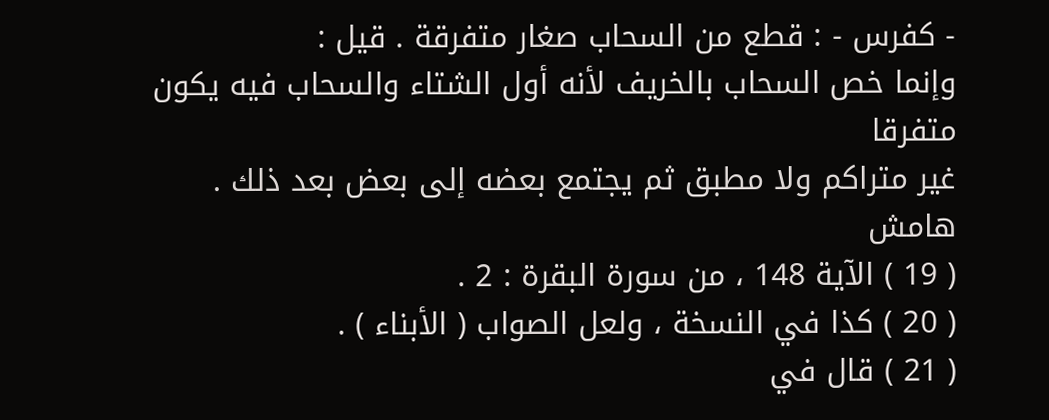- كفرس - : قطع من السحاب صغار متفرقة . قيل :
وإنما خص السحاب بالخريف لأنه أول الشتاء والسحاب فيه يكون متفرقا
غير متراكم ولا مطبق ثم يجتمع بعضه إلى بعض بعد ذلك .
هامش
( 19 ) الآية 148 ، من سورة البقرة : 2 .
( 20 ) كذا في النسخة ، ولعل الصواب ( الأبناء ) .
( 21 ) قال في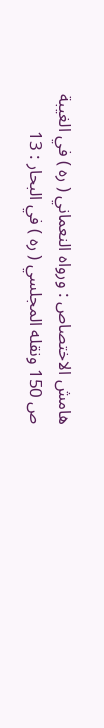هامش الاختصاص : ورواه النعماني ( ره ) في الغيبة
ص 150 ونقله المجلسي ( ره ) في البحار : 13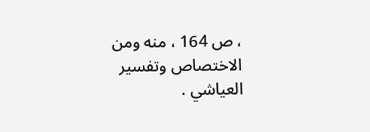، ص 164 ، منه ومن
الاختصاص وتفسير العياشي .